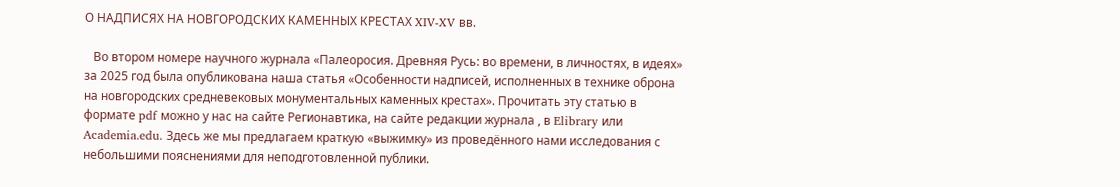О НАДПИСЯХ НА НОВГОРОДСКИХ КАМЕННЫХ КРЕСТАХ XIV-XV вв.

   Во втором номере научного журнала «Палеоросия. Древняя Русь: во времени, в личностях, в идеях» за 2025 год была опубликована наша статья «Особенности надписей, исполненных в технике оброна на новгородских средневековых монументальных каменных крестах». Прочитать эту статью в формате pdf можно у нас на сайте Регионавтика, на сайте редакции журнала , в Elibrary или Academia.edu. Здесь же мы предлагаем краткую «выжимку» из проведённого нами исследования с небольшими пояснениями для неподготовленной публики.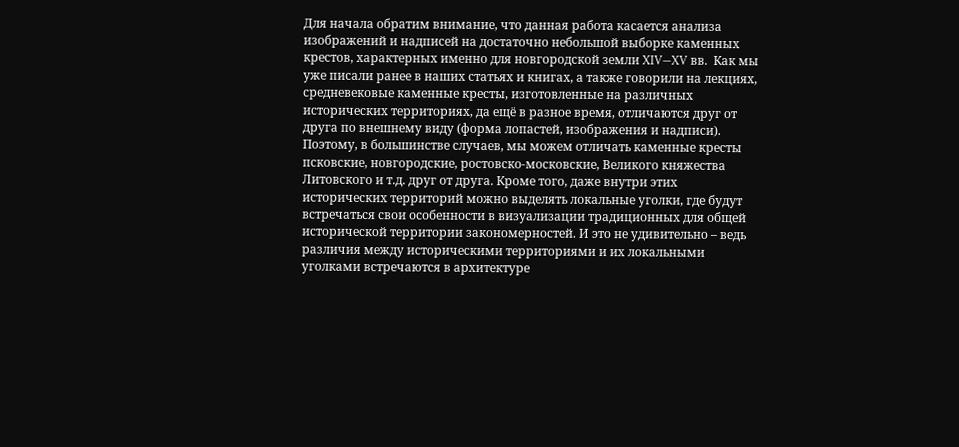Для начала обратим внимание, что данная работа касается анализа изображений и надписей на достаточно небольшой выборке каменных крестов, характерных именно для новгородской земли XIV—XV вв.  Как мы уже писали ранее в наших статьях и книгах, а также говорили на лекциях, средневековые каменные кресты, изготовленные на различных исторических территориях, да ещё в разное время, отличаются друг от друга по внешнему виду (форма лопастей, изображения и надписи). Поэтому, в большинстве случаев, мы можем отличать каменные кресты псковские, новгородские, ростовско-московские, Великого княжества Литовского и т.д. друг от друга. Кроме того, даже внутри этих исторических территорий можно выделять локальные уголки, где будут встречаться свои особенности в визуализации традиционных для общей исторической территории закономерностей. И это не удивительно – ведь различия между историческими территориями и их локальными уголками встречаются в архитектуре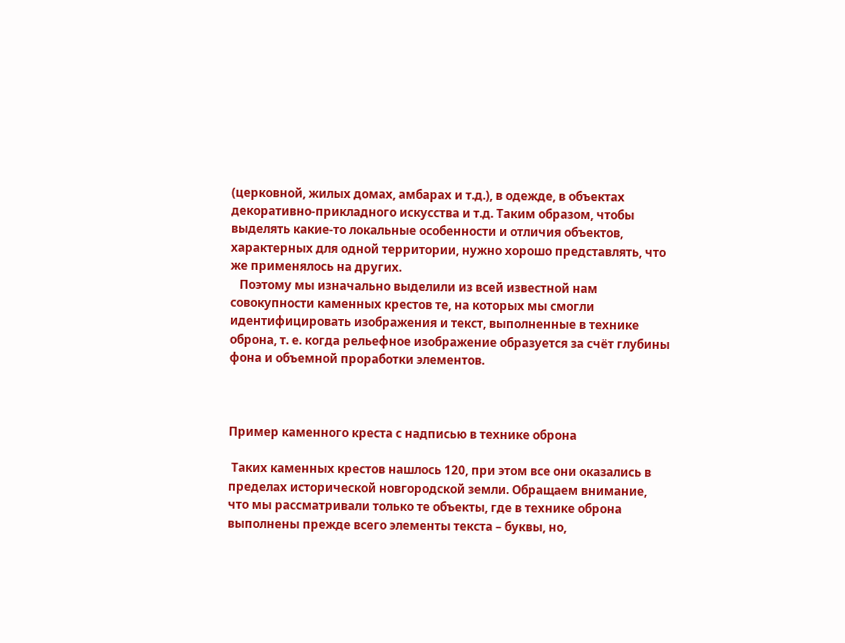(церковной, жилых домах, амбарах и т.д.), в одежде, в объектах декоративно-прикладного искусства и т.д. Таким образом, чтобы выделять какие-то локальные особенности и отличия объектов, характерных для одной территории, нужно хорошо представлять, что же применялось на других.
   Поэтому мы изначально выделили из всей известной нам совокупности каменных крестов те, на которых мы смогли идентифицировать изображения и текст, выполненные в технике оброна, т. е. когда рельефное изображение образуется за счёт глубины фона и объемной проработки элементов.



Пример каменного креста с надписью в технике оброна

 Таких каменных крестов нашлось 120, при этом все они оказались в пределах исторической новгородской земли. Обращаем внимание, что мы рассматривали только те объекты, где в технике оброна выполнены прежде всего элементы текста – буквы, но,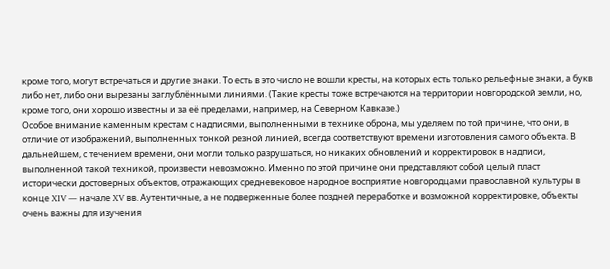кроме того, могут встречаться и другие знаки. То есть в это число не вошли кресты, на которых есть только рельефные знаки, а букв либо нет, либо они вырезаны заглублёнными линиями. (Такие кресты тоже встречаются на территории новгородской земли, но, кроме того, они хорошо известны и за её пределами, например, на Северном Кавказе.)
Особое внимание каменным крестам с надписями, выполненными в технике оброна, мы уделяем по той причине, что они, в отличие от изображений, выполненных тонкой резной линией, всегда соответствуют времени изготовления самого объекта. В дальнейшем, с течением времени, они могли только разрушаться, но никаких обновлений и корректировок в надписи, выполненной такой техникой, произвести невозможно. Именно по этой причине они представляют собой целый пласт исторически достоверных объектов, отражающих средневековое народное восприятие новгородцами православной культуры в конце XIV — начале XV вв. Аутентичные, а не подверженные более поздней переработке и возможной корректировке, объекты очень важны для изучения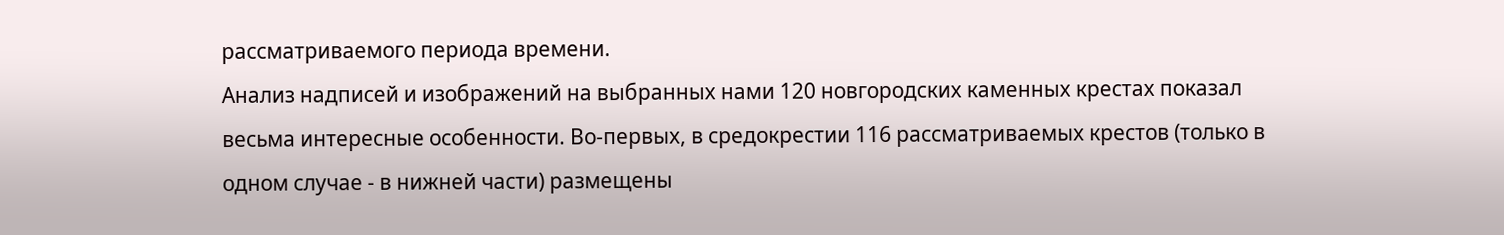рассматриваемого периода времени.
Анализ надписей и изображений на выбранных нами 120 новгородских каменных крестах показал весьма интересные особенности. Во-первых, в средокрестии 116 рассматриваемых крестов (только в одном случае - в нижней части) размещены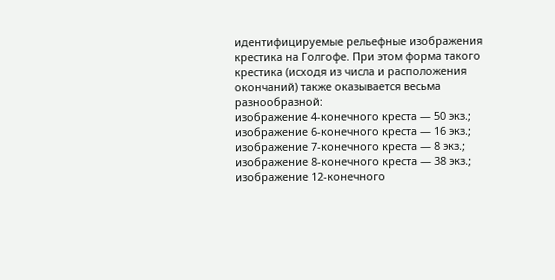идентифицируемые рельефные изображения крестика на Голгофе. При этом форма такого крестика (исходя из числа и расположения окончаний) также оказывается весьма разнообразной:
изображение 4-конечного креста — 50 экз.;
изображение 6-конечного креста — 16 экз.;
изображение 7-конечного креста — 8 экз.;
изображение 8-конечного креста — 38 экз.;
изображение 12-конечного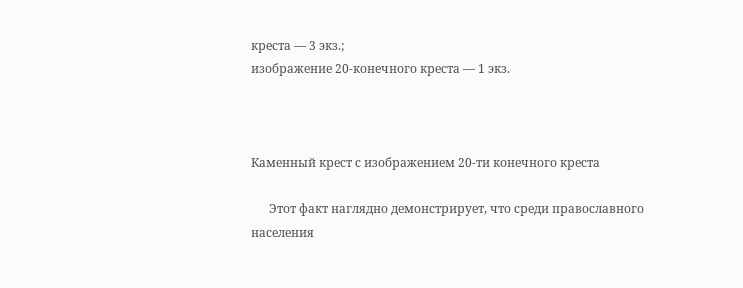креста — 3 экз.;
изображение 20-конечного креста — 1 экз.



Каменный крест с изображением 20-ти конечного креста

      Этот факт наглядно демонстрирует, что среди православного населения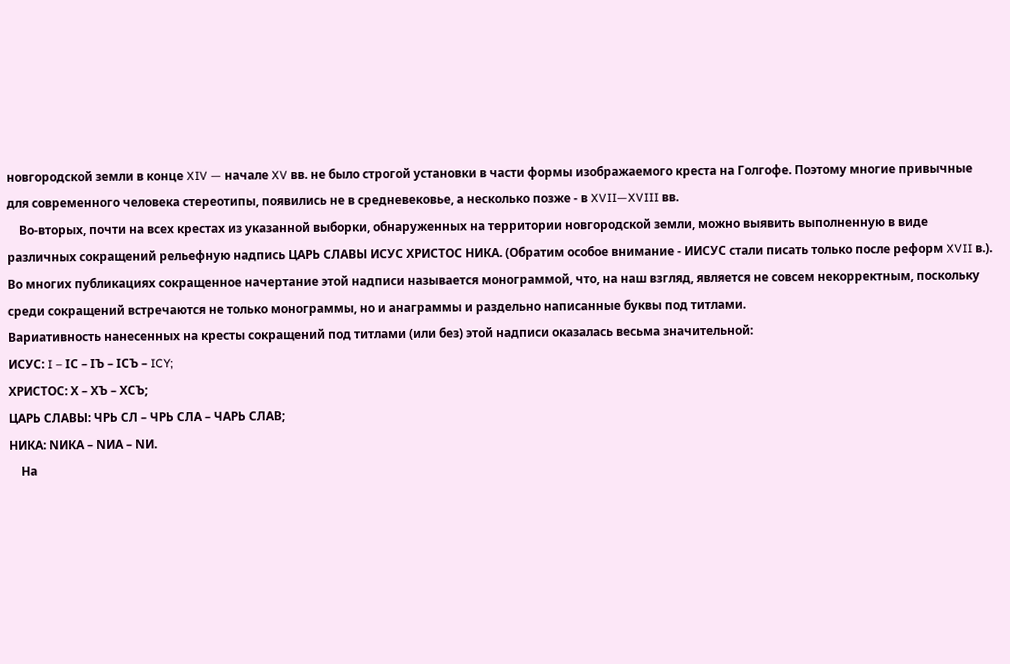новгородской земли в конце XIV — начале XV вв. не было строгой установки в части формы изображаемого креста на Голгофе. Поэтому многие привычные для современного человека стереотипы, появились не в средневековье, а несколько позже - в XVII—XVIII вв.
    Во-вторых, почти на всех крестах из указанной выборки, обнаруженных на территории новгородской земли, можно выявить выполненную в виде различных сокращений рельефную надпись ЦАРЬ СЛАВЫ ИСУС ХРИСТОС НИКА. (Обратим особое внимание - ИИСУС стали писать только после реформ XVII в.). Во многих публикациях сокращенное начертание этой надписи называется монограммой, что, на наш взгляд, является не совсем некорректным, поскольку среди сокращений встречаются не только монограммы, но и анаграммы и раздельно написанные буквы под титлами.
Вариативность нанесенных на кресты сокращений под титлами (или без) этой надписи оказалась весьма значительной:
ИСУС: I – IС – IЪ – IСЪ – ICY;
ХРИСТОС: Х – ХЪ – ХСЪ;
ЦАРЬ СЛАВЫ: ЧРЬ СЛ – ЧРЬ СЛА – ЧАРЬ СЛАВ;
НИКА: NИКА – NИА – NИ.
    На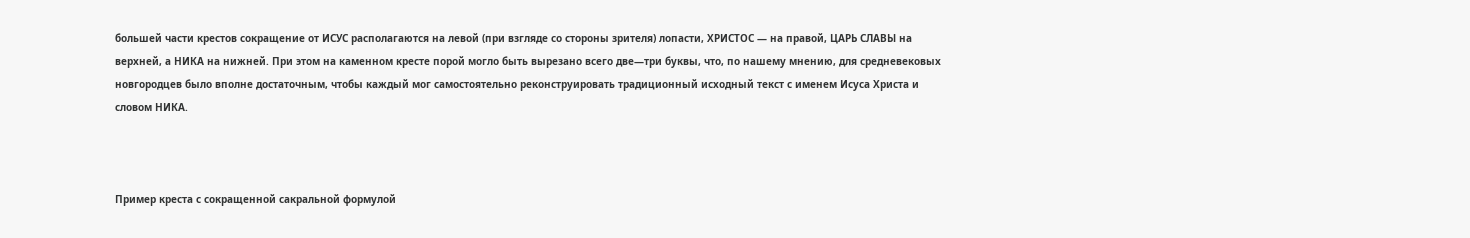большей части крестов сокращение от ИСУС располагаются на левой (при взгляде со стороны зрителя) лопасти, ХРИСТОС — на правой, ЦАРЬ СЛАВЫ на верхней, а НИКА на нижней. При этом на каменном кресте порой могло быть вырезано всего две—три буквы, что, по нашему мнению, для средневековых новгородцев было вполне достаточным, чтобы каждый мог самостоятельно реконструировать традиционный исходный текст с именем Исуса Христа и словом НИКА.



Пример креста с сокращенной сакральной формулой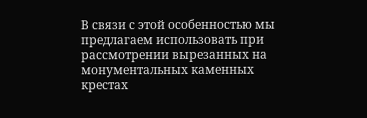В связи с этой особенностью мы предлагаем использовать при рассмотрении вырезанных на монументальных каменных крестах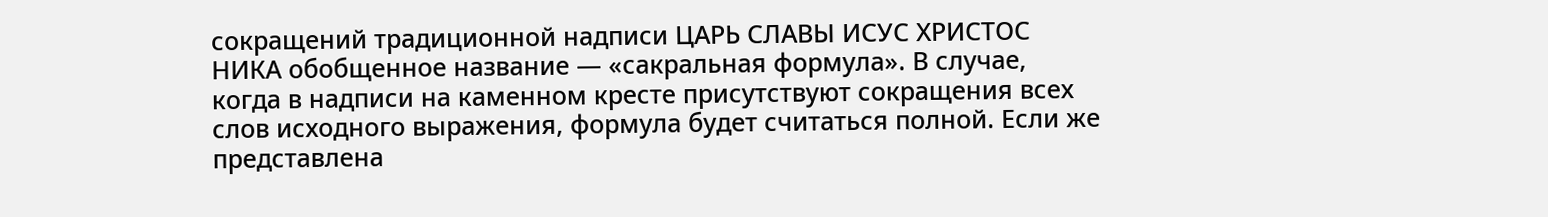сокращений традиционной надписи ЦАРЬ СЛАВЫ ИСУС ХРИСТОС НИКА обобщенное название — «сакральная формула». В случае, когда в надписи на каменном кресте присутствуют сокращения всех слов исходного выражения, формула будет считаться полной. Если же представлена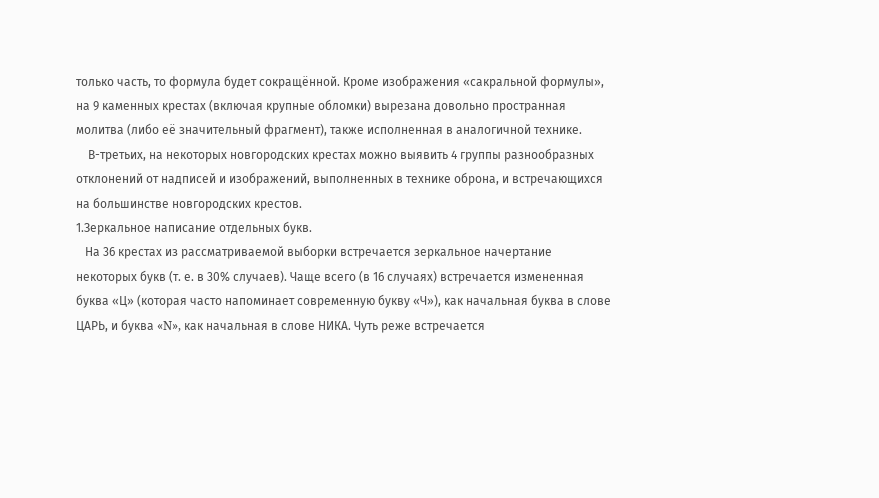только часть, то формула будет сокращённой. Кроме изображения «сакральной формулы», на 9 каменных крестах (включая крупные обломки) вырезана довольно пространная молитва (либо её значительный фрагмент), также исполненная в аналогичной технике.
    В-третьих, на некоторых новгородских крестах можно выявить 4 группы разнообразных отклонений от надписей и изображений, выполненных в технике оброна, и встречающихся на большинстве новгородских крестов.
1.Зеркальное написание отдельных букв.
   На 36 крестах из рассматриваемой выборки встречается зеркальное начертание некоторых букв (т. е. в 30% случаев). Чаще всего (в 16 случаях) встречается измененная буква «Ц» (которая часто напоминает современную букву «Ч»), как начальная буква в слове ЦАРЬ, и буква «N», как начальная в слове НИКА. Чуть реже встречается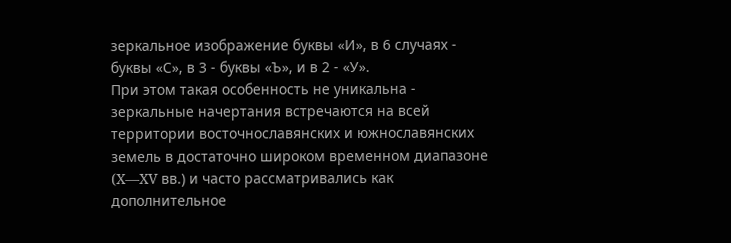зеркальное изображение буквы «И», в 6 случаях - буквы «С», в 3 - буквы «Ъ», и в 2 - «У».
При этом такая особенность не уникальна - зеркальные начертания встречаются на всей территории восточнославянских и южнославянских земель в достаточно широком временном диапазоне (X—XV вв.) и часто рассматривались как дополнительное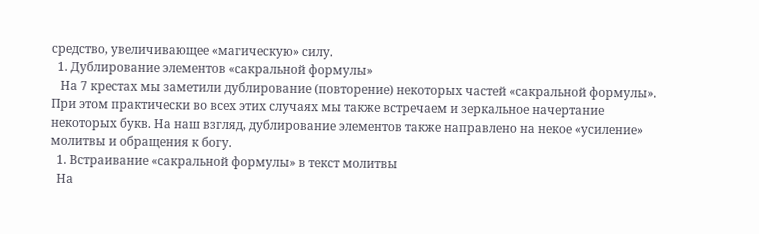средство, увеличивающее «магическую» силу.
  1. Дублирование элементов «сакральной формулы»
   На 7 крестах мы заметили дублирование (повторение) некоторых частей «сакральной формулы». При этом практически во всех этих случаях мы также встречаем и зеркальное начертание некоторых букв. На наш взгляд, дублирование элементов также направлено на некое «усиление» молитвы и обращения к богу.
  1. Встраивание «сакральной формулы» в текст молитвы
  На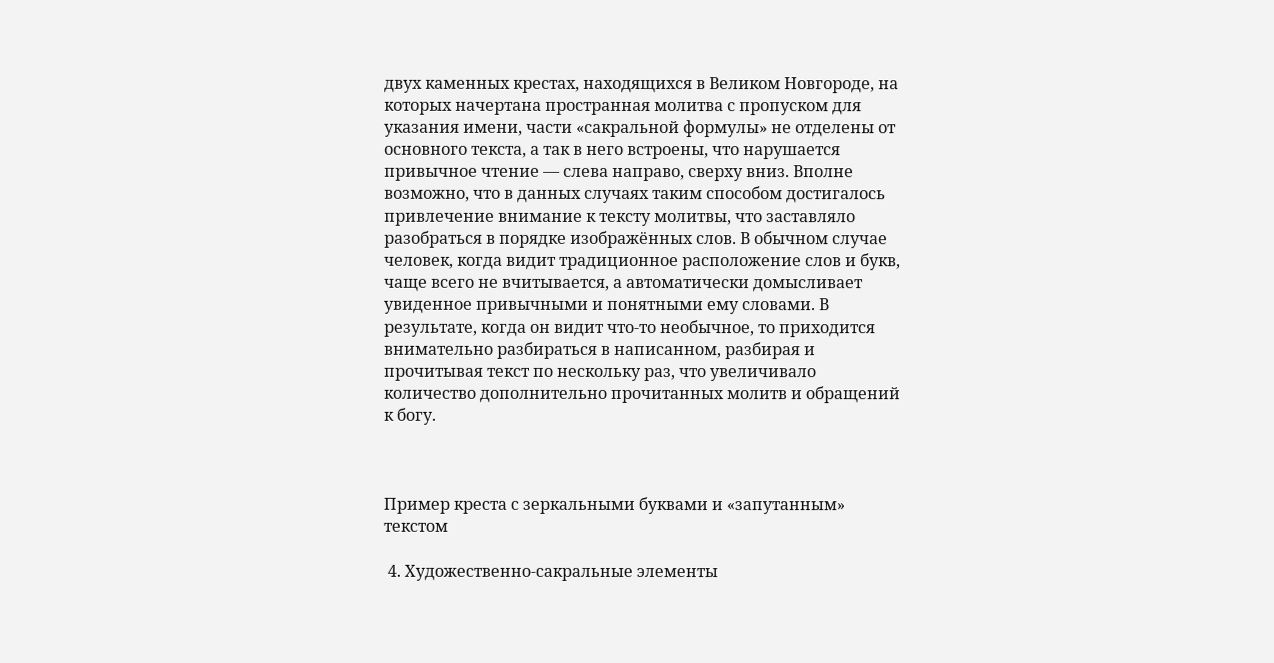двух каменных крестах, находящихся в Великом Новгороде, на которых начертана пространная молитва с пропуском для указания имени, части «сакральной формулы» не отделены от основного текста, а так в него встроены, что нарушается привычное чтение — слева направо, сверху вниз. Вполне возможно, что в данных случаях таким способом достигалось привлечение внимание к тексту молитвы, что заставляло разобраться в порядке изображённых слов. В обычном случае человек, когда видит традиционное расположение слов и букв, чаще всего не вчитывается, а автоматически домысливает увиденное привычными и понятными ему словами. В результате, когда он видит что-то необычное, то приходится внимательно разбираться в написанном, разбирая и прочитывая текст по нескольку раз, что увеличивало количество дополнительно прочитанных молитв и обращений к богу.



Пример креста с зеркальными буквами и «запутанным» текстом

 4. Художественно-сакральные элементы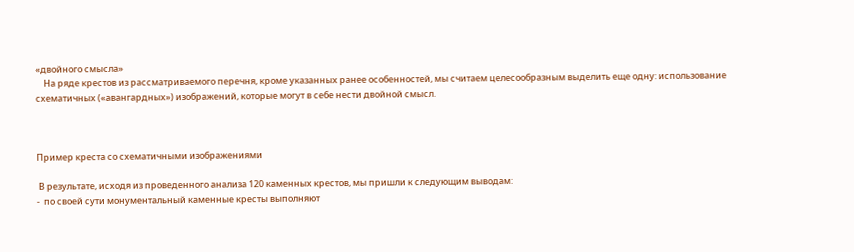«двойного смысла»
    На ряде крестов из рассматриваемого перечня, кроме указанных ранее особенностей, мы считаем целесообразным выделить еще одну: использование схематичных («авангардных») изображений, которые могут в себе нести двойной смысл.



Пример креста со схематичными изображениями

 В результате, исходя из проведенного анализа 120 каменных крестов, мы пришли к следующим выводам:
-  по своей сути монументальный каменные кресты выполняют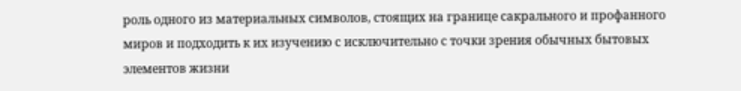роль одного из материальных символов, стоящих на границе сакрального и профанного миров и подходить к их изучению с исключительно с точки зрения обычных бытовых элементов жизни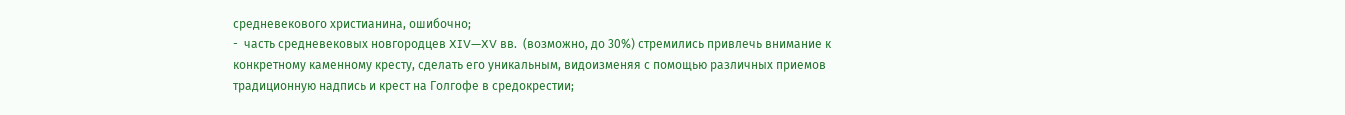средневекового христианина, ошибочно;
-  часть средневековых новгородцев XIV—XV вв.  (возможно, до 30%) стремились привлечь внимание к конкретному каменному кресту, сделать его уникальным, видоизменяя с помощью различных приемов традиционную надпись и крест на Голгофе в средокрестии;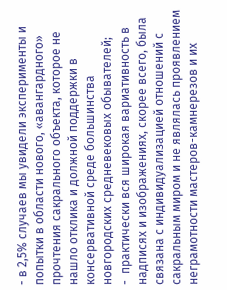- в 2,5% случаев мы увидели эксперименты и попытки в области нового, «авангардного» прочтения сакрального объекта, которое не нашло отклика и должной поддержки в консервативной среде большинства новгородских средневековых обывателей;
-  практически вся широкая вариативность в надписях и изображениях, скорее всего, была связана с индивидуализацией отношений с сакральным миром и не являлась проявлением неграмотности мастеров-камнерезов и их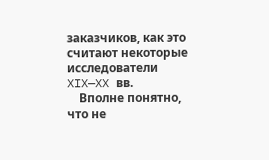заказчиков, как это считают некоторые исследователи XIX—XX вв.
    Вполне понятно, что не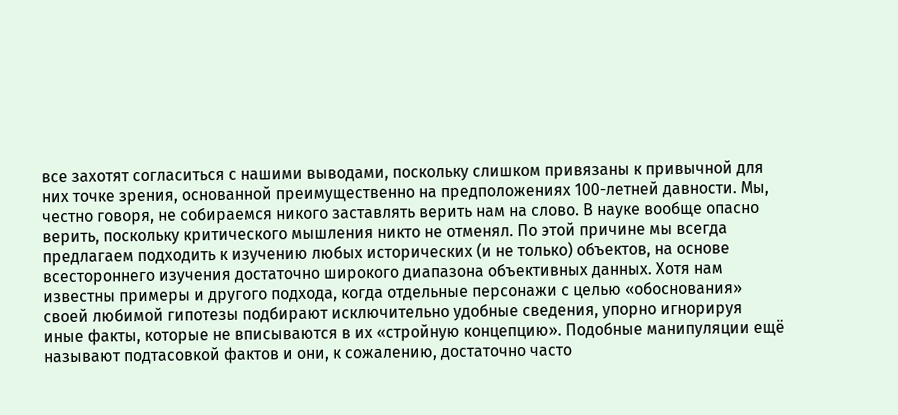все захотят согласиться с нашими выводами, поскольку слишком привязаны к привычной для них точке зрения, основанной преимущественно на предположениях 100-летней давности. Мы, честно говоря, не собираемся никого заставлять верить нам на слово. В науке вообще опасно верить, поскольку критического мышления никто не отменял. По этой причине мы всегда предлагаем подходить к изучению любых исторических (и не только) объектов, на основе всестороннего изучения достаточно широкого диапазона объективных данных. Хотя нам известны примеры и другого подхода, когда отдельные персонажи с целью «обоснования» своей любимой гипотезы подбирают исключительно удобные сведения, упорно игнорируя иные факты, которые не вписываются в их «стройную концепцию». Подобные манипуляции ещё называют подтасовкой фактов и они, к сожалению, достаточно часто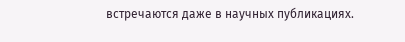встречаются даже в научных публикациях.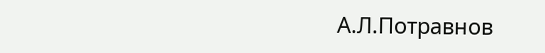А.Л.Потравнов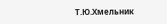Т.Ю.Хмельник